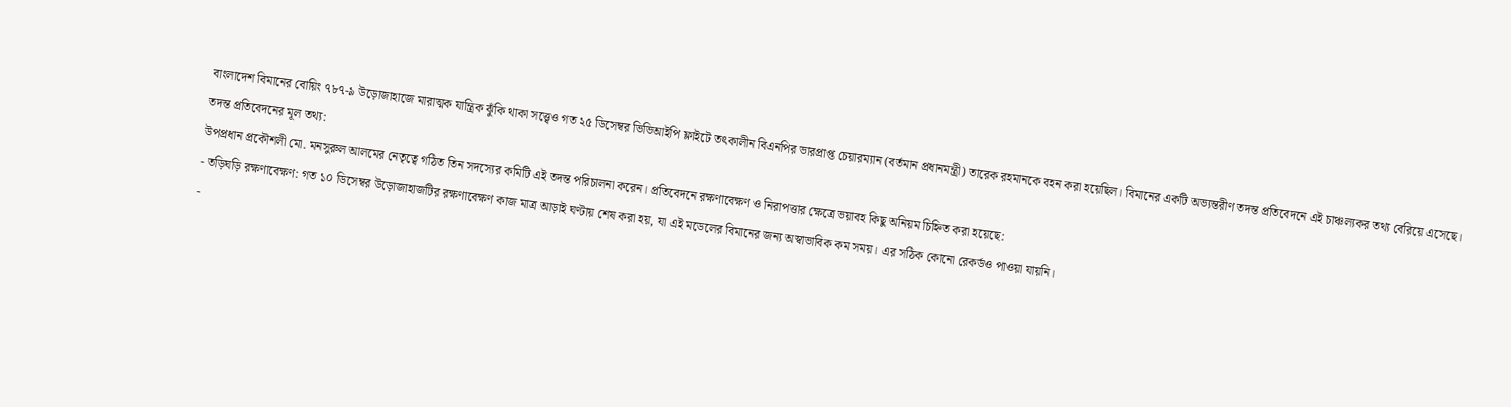বাংলাদেশ বিমানের বোয়িং ৭৮৭-৯ উড়োজাহাজে মারাত্মক যান্ত্রিক ঝুঁকি থাকা সত্ত্বেও গত ২৫ ডিসেম্বর ভিভিআইপি ফ্লাইটে তৎকালীন বিএনপির ভারপ্রাপ্ত চেয়ারম্যান (বর্তমান প্রধানমন্ত্রী) তারেক রহমানকে বহন করা হয়েছিল। বিমানের একটি অভ্যন্তরীণ তদন্ত প্রতিবেদনে এই চাঞ্চল্যকর তথ্য বেরিয়ে এসেছে।
তদন্ত প্রতিবেদনের মূল তথ্য:
উপপ্রধান প্রকৌশলী মো. মনসুরুল আলমের নেতৃত্বে গঠিত তিন সদস্যের কমিটি এই তদন্ত পরিচালনা করেন। প্রতিবেদনে রক্ষণাবেক্ষণ ও নিরাপত্তার ক্ষেত্রে ভয়াবহ কিছু অনিয়ম চিহ্নিত করা হয়েছে:
- তড়িঘড়ি রক্ষণাবেক্ষণ: গত ১০ ডিসেম্বর উড়োজাহাজটির রক্ষণাবেক্ষণ কাজ মাত্র আড়াই ঘণ্টায় শেষ করা হয়, যা এই মডেলের বিমানের জন্য অস্বাভাবিক কম সময়। এর সঠিক কোনো রেকর্ডও পাওয়া যায়নি।
-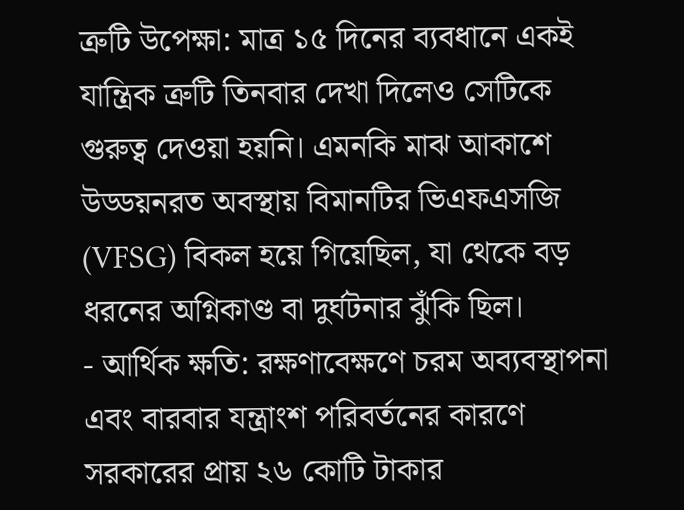ত্রুটি উপেক্ষা: মাত্র ১৫ দিনের ব্যবধানে একই যান্ত্রিক ত্রুটি তিনবার দেখা দিলেও সেটিকে গুরুত্ব দেওয়া হয়নি। এমনকি মাঝ আকাশে উড্ডয়নরত অবস্থায় বিমানটির ভিএফএসজি (VFSG) বিকল হয়ে গিয়েছিল, যা থেকে বড় ধরনের অগ্নিকাণ্ড বা দুর্ঘটনার ঝুঁকি ছিল।
- আর্থিক ক্ষতি: রক্ষণাবেক্ষণে চরম অব্যবস্থাপনা এবং বারবার যন্ত্রাংশ পরিবর্তনের কারণে সরকারের প্রায় ২৬ কোটি টাকার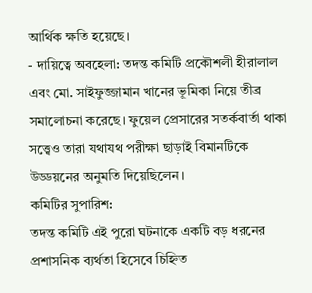আর্থিক ক্ষতি হয়েছে।
- দায়িত্বে অবহেলা: তদন্ত কমিটি প্রকৌশলী হীরালাল এবং মো. সাইফুজ্জামান খানের ভূমিকা নিয়ে তীব্র সমালোচনা করেছে। ফুয়েল প্রেসারের সতর্কবার্তা থাকা সত্ত্বেও তারা যথাযথ পরীক্ষা ছাড়াই বিমানটিকে উড্ডয়নের অনুমতি দিয়েছিলেন।
কমিটির সুপারিশ:
তদন্ত কমিটি এই পুরো ঘটনাকে একটি বড় ধরনের প্রশাসনিক ব্যর্থতা হিসেবে চিহ্নিত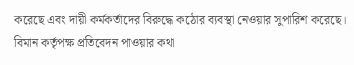করেছে এবং দায়ী কর্মকর্তাদের বিরুদ্ধে কঠোর ব্যবস্থা নেওয়ার সুপারিশ করেছে। বিমান কর্তৃপক্ষ প্রতিবেদন পাওয়ার কথা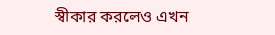স্বীকার করলেও এখন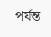পর্যন্ত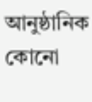আনুষ্ঠানিক কোনো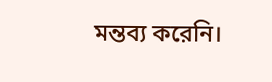মন্তব্য করেনি।